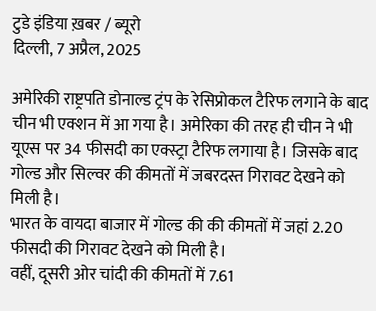टुडे इंडिया ख़बर / ब्यूरो
दिल्ली, 7 अप्रैल, 2025

अमेरिकी राष्ट्रपति डोनाल्ड ट्रंप के रेसिप्रोकल टैरिफ लगाने के बाद चीन भी एक्शन में आ गया है। अमेरिका की तरह ही चीन ने भी यूएस पर 34 फीसदी का एक्स्ट्रा टैरिफ लगाया है। जिसके बाद गोल्ड और सिल्वर की कीमतों में जबरदस्त गिरावट देखने को मिली है।
भारत के वायदा बाजार में गोल्ड की की कीमतों में जहां 2.20 फीसदी की गिरावट देखने को मिली है।
वहीं, दूसरी ओर चांदी की कीमतों में 7.61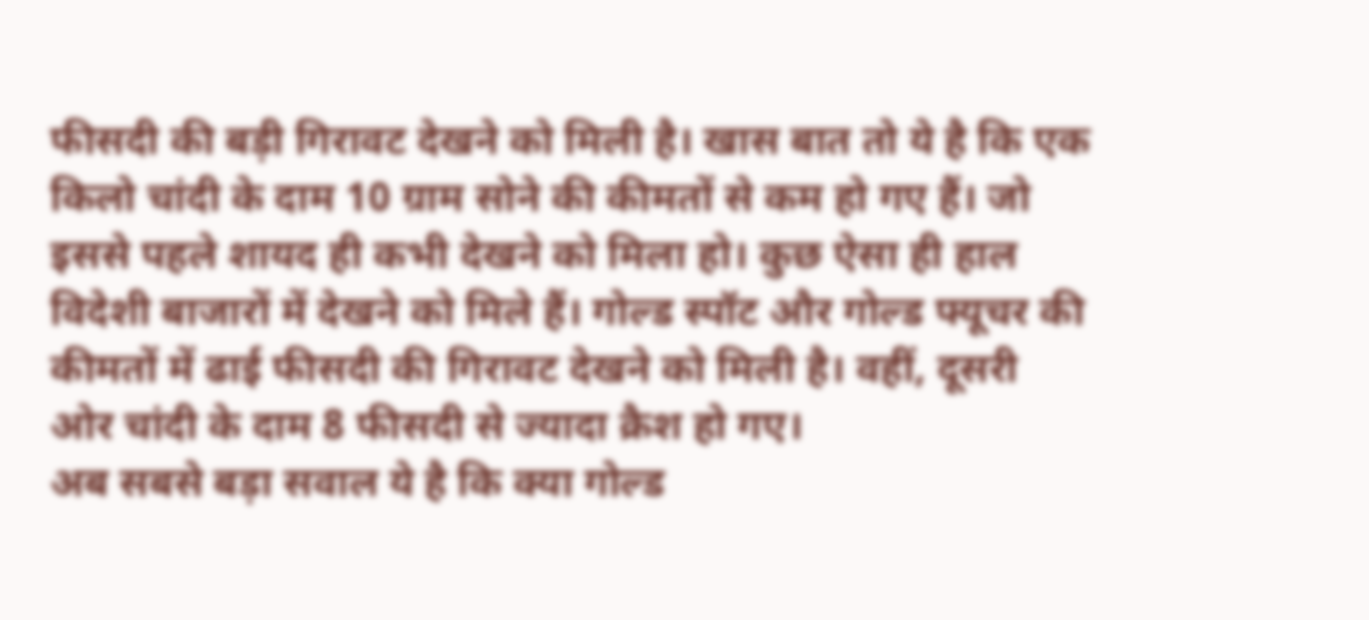फीसदी की बड़ी गिरावट देखने को मिली है। खास बात तो ये है कि एक किलो चांदी के दाम 10 ग्राम सोने की कीमतों से कम हो गए हैं। जो इससे पहले शायद ही कभी देखने को मिला हो। कुछ ऐसा ही हाल विदेशी बाजारों में देखने को मिले हैं। गोल्ड स्पॉट और गोल्ड फ्यूचर की कीमतों में ढाई फीसदी की गिरावट देखने को मिली है। वहीं, दूसरी ओर चांदी के दाम 8 फीसदी से ज्यादा क्रैश हो गए।
अब सबसे बड़ा सवाल ये है कि क्या गोल्ड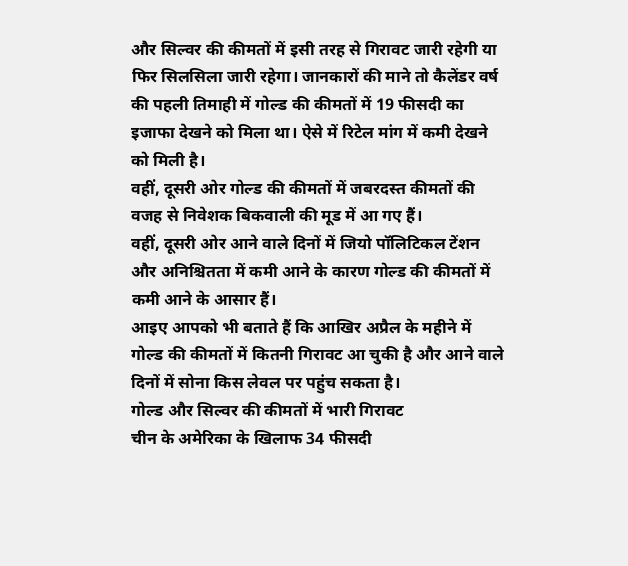और सिल्वर की कीमतों में इसी तरह से गिरावट जारी रहेगी या फिर सिलसिला जारी रहेगा। जानकारों की माने तो कैलेंडर वर्ष की पहली तिमाही में गोल्ड की कीमतों में 19 फीसदी का इजाफा देखने को मिला था। ऐसे में रिटेल मांग में कमी देखने को मिली है।
वहीं, दूसरी ओर गोल्ड की कीमतों में जबरदस्त कीमतों की वजह से निवेशक बिकवाली की मूड में आ गए हैं।
वहीं, दूसरी ओर आने वाले दिनों में जियो पॉलिटिकल टेंशन और अनिश्चितता में कमी आने के कारण गोल्ड की कीमतों में कमी आने के आसार हैं।
आइए आपको भी बताते हैं कि आखिर अप्रैल के महीने में गोल्ड की कीमतों में कितनी गिरावट आ चुकी है और आने वाले दिनों में सोना किस लेवल पर पहुंच सकता है।
गोल्ड और सिल्वर की कीमतों में भारी गिरावट
चीन के अमेरिका के खिलाफ 34 फीसदी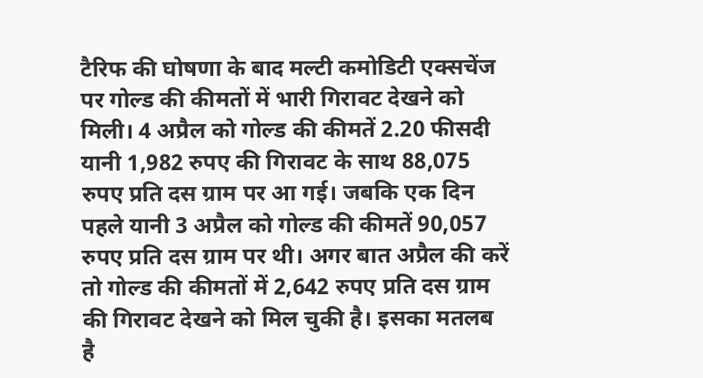टैरिफ की घोषणा के बाद मल्टी कमोडिटी एक्सचेंज पर गोल्ड की कीमतों में भारी गिरावट देखने को मिली। 4 अप्रैल को गोल्ड की कीमतें 2.20 फीसदी यानी 1,982 रुपए की गिरावट के साथ 88,075 रुपए प्रति दस ग्राम पर आ गई। जबकि एक दिन पहले यानी 3 अप्रैल को गोल्ड की कीमतें 90,057 रुपए प्रति दस ग्राम पर थी। अगर बात अप्रैल की करें तो गोल्ड की कीमतों में 2,642 रुपए प्रति दस ग्राम की गिरावट देखने को मिल चुकी है। इसका मतलब है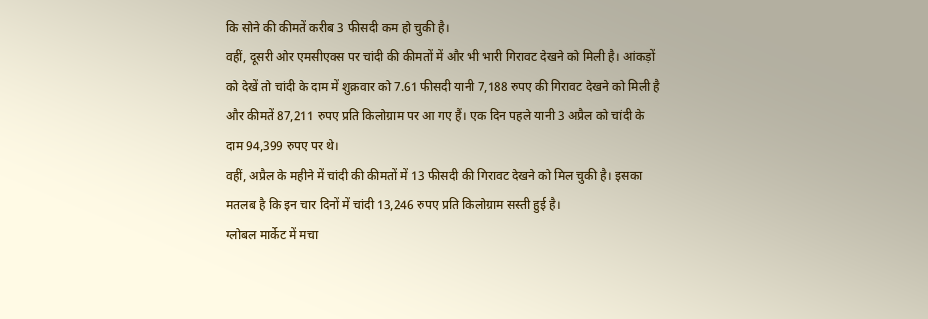कि सोने की कीमतें करीब 3 फीसदी कम हो चुकी है।
वहीं, दूसरी ओर एमसीएक्स पर चांदी की कीमतों में और भी भारी गिरावट देखने को मिली है। आंकड़ों को देखें तो चांदी के दाम में शुक्रवार को 7.61 फीसदी यानी 7,188 रुपए की गिरावट देखने को मिली है और कीमतें 87,211 रुपए प्रति किलोग्राम पर आ गए हैं। एक दिन पहले यानी 3 अप्रैल को चांदी के दाम 94,399 रुपए पर थे।
वहीं, अप्रैल के महीने में चांदी की कीमतों में 13 फीसदी की गिरावट देखने को मिल चुकी है। इसका मतलब है कि इन चार दिनों में चांदी 13,246 रुपए प्रति किलोग्राम सस्ती हुई है।
ग्लोबल मार्केट में मचा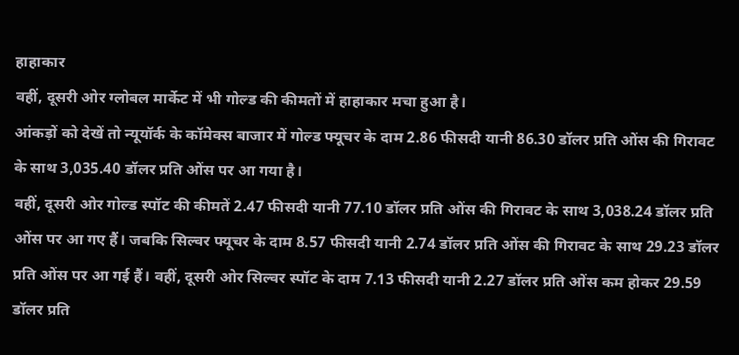हाहाकार
वहीं, दूसरी ओर ग्लोबल मार्केट में भी गोल्ड की कीमतों में हाहाकार मचा हुआ है।
आंकड़ों को देखें तो न्यूयॉर्क के कॉमेक्स बाजार में गोल्ड फ्यूचर के दाम 2.86 फीसदी यानी 86.30 डॉलर प्रति ओंस की गिरावट के साथ 3,035.40 डॉलर प्रति ओंस पर आ गया है।
वहीं, दूसरी ओर गोल्ड स्पॉट की कीमतें 2.47 फीसदी यानी 77.10 डॉलर प्रति ओंस की गिरावट के साथ 3,038.24 डॉलर प्रति ओंस पर आ गए हैं। जबकि सिल्वर फ्यूचर के दाम 8.57 फीसदी यानी 2.74 डॉलर प्रति ओंस की गिरावट के साथ 29.23 डॉलर प्रति ओंस पर आ गई हैं। वहीं, दूसरी ओर सिल्वर स्पॉट के दाम 7.13 फीसदी यानी 2.27 डॉलर प्रति ओंस कम होकर 29.59 डॉलर प्रति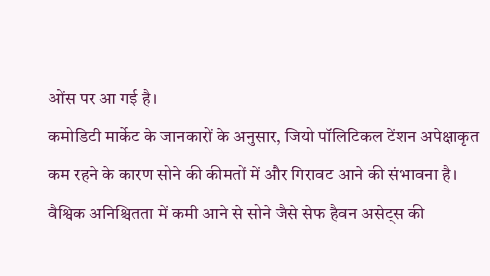ओंस पर आ गई है।
कमोडिटी मार्केट के जानकारों के अनुसार, जियो पॉलिटिकल टेंशन अपेक्षाकृत कम रहने के कारण सोने की कीमतों में और गिरावट आने की संभावना है। वैश्विक अनिश्चितता में कमी आने से सोने जैसे सेफ हैवन असेट्स की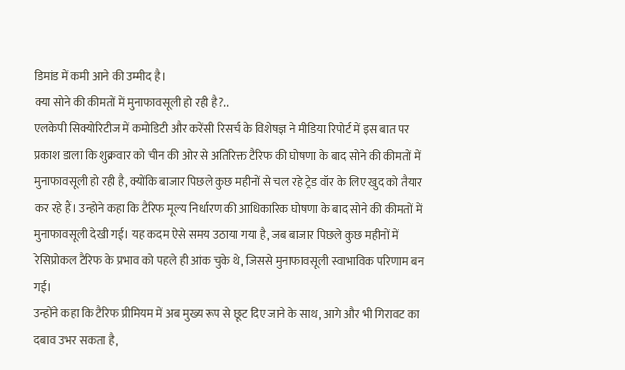डिमांड में कमी आने की उम्मीद है।
क्या सोने की कीमतों में मुनाफावसूली हो रही है?..
एलकेपी सिक्योरिटीज में कमोडिटी और करेंसी रिसर्च के विशेषज्ञ ने मीडिया रिपोर्ट में इस बात पर प्रकाश डाला कि शुक्रवार को चीन की ओर से अतिरिक्त टैरिफ की घोषणा के बाद सोने की कीमतों में मुनाफावसूली हो रही है, क्योंकि बाजार पिछले कुछ महीनों से चल रहे ट्रेड वॉर के लिए खुद को तैयार कर रहे हैं। उन्होने कहा कि टैरिफ मूल्य निर्धारण की आधिकारिक घोषणा के बाद सोने की कीमतों में मुनाफावसूली देखी गई। यह कदम ऐसे समय उठाया गया है, जब बाजार पिछले कुछ महीनों में रेसिप्रोकल टैरिफ के प्रभाव को पहले ही आंक चुके थे, जिससे मुनाफावसूली स्वाभाविक परिणाम बन गई।
उन्होंने कहा कि टैरिफ प्रीमियम में अब मुख्य रूप से छूट दिए जाने के साथ, आगे और भी गिरावट का दबाव उभर सकता है,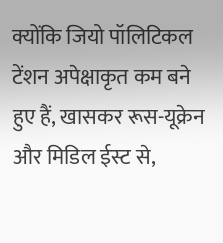क्योंकि जियो पॉलिटिकल टेंशन अपेक्षाकृत कम बने हुए हैं, खासकर रूस-यूक्रेन और मिडिल ईस्ट से,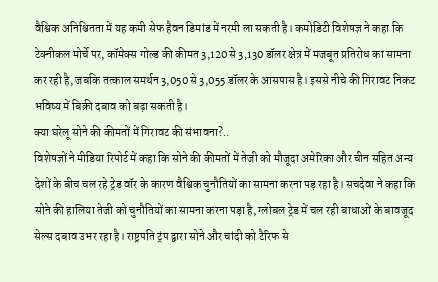वैश्विक अनिश्चितता में यह कमी सेफ हैवन डिमांड में नरमी ला सकती है। कमोडिटी विशेषज्ञ ने कहा कि टेक्नीकल मोर्चे पर, कॉमेक्स गोल्ड की कीमत 3,120 से 3,130 डॉलर क्षेत्र में मजबूत प्रतिरोध का सामना कर रही है, जबकि तत्काल समर्थन 3,050 से 3,055 डॉलर के आसपास है। इससे नीचे की गिरावट निकट भविष्य में बिक्री दबाव को बढ़ा सकती है।
क्या घरेलू सोने की कीमतों में गिरावट की संभावना?..
विशेषज्ञों ने मीडिया रिपोर्ट में कहा कि सोने की कीमतों में तेजी को मौजूदा अमेरिका और चीन सहित अन्य देशों के बीच चल रहे ट्रेड वॉर के कारण वैश्विक चुनौतियों का सामना करना पड़ रहा है। सचदेवा ने कहा कि सोने की हालिया तेजी को चुनौतियों का सामना करना पड़ा है, ग्लोबल ट्रेड में चल रही बाधाओं के बावजूद सेल्स दबाव उभर रहा है। राष्ट्रपति ट्रंप द्वारा सोने और चांदी को टैरिफ से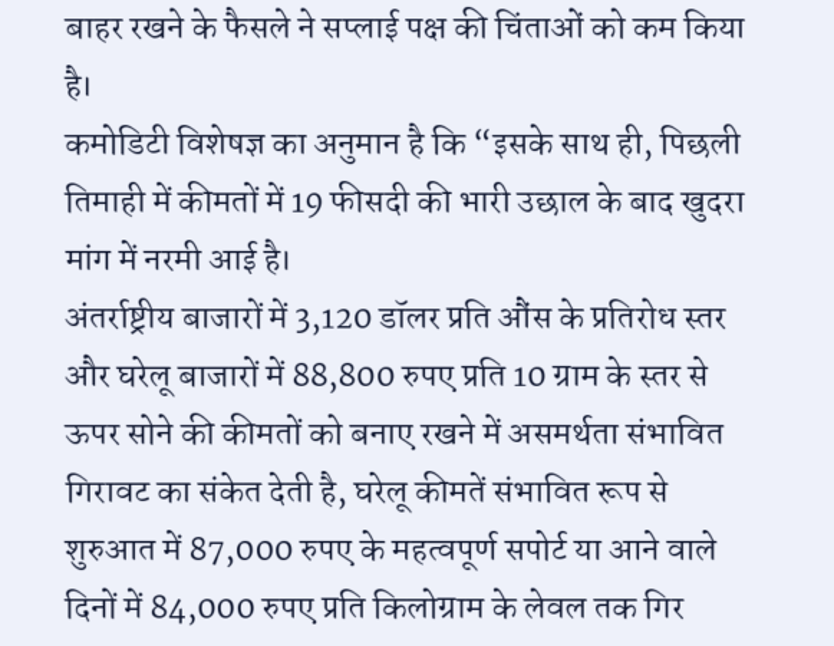बाहर रखने के फैसले ने सप्लाई पक्ष की चिंताओं को कम किया है।
कमोडिटी विशेषज्ञ का अनुमान है कि “इसके साथ ही, पिछली तिमाही में कीमतों में 19 फीसदी की भारी उछाल के बाद खुदरा मांग में नरमी आई है।
अंतर्राष्ट्रीय बाजारों में 3,120 डॉलर प्रति औंस के प्रतिरोध स्तर और घरेलू बाजारों में 88,800 रुपए प्रति 10 ग्राम के स्तर से ऊपर सोने की कीमतों को बनाए रखने में असमर्थता संभावित गिरावट का संकेत देती है, घरेलू कीमतें संभावित रूप से शुरुआत में 87,000 रुपए के महत्वपूर्ण सपोर्ट या आने वाले दिनों में 84,000 रुपए प्रति किलोग्राम के लेवल तक गिर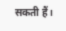सकती हैं।